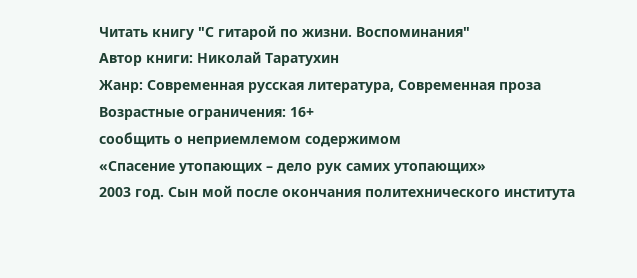Читать книгу "С гитарой по жизни. Воспоминания"
Автор книги: Николай Таратухин
Жанр: Современная русская литература, Современная проза
Возрастные ограничения: 16+
сообщить о неприемлемом содержимом
«Спасение утопающих – дело рук самих утопающих»
2003 год. Сын мой после окончания политехнического института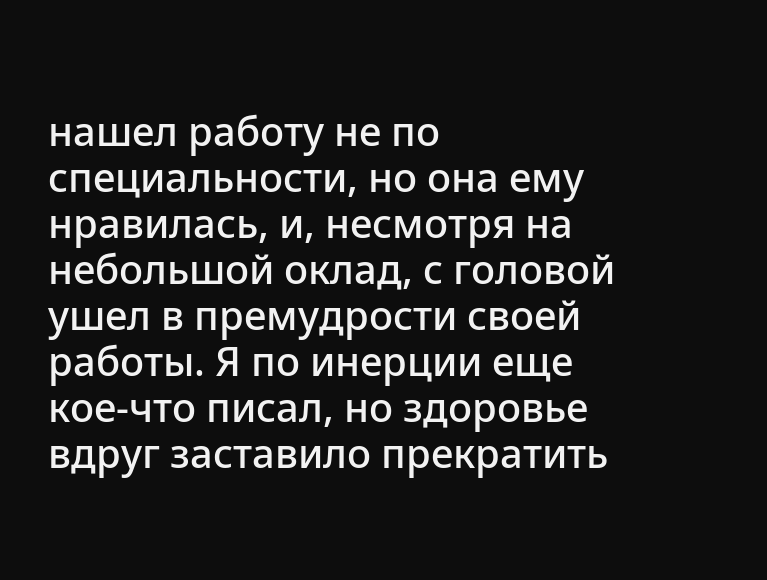нашел работу не по специальности, но она ему нравилась, и, несмотря на небольшой оклад, с головой ушел в премудрости своей работы. Я по инерции еще кое-что писал, но здоровье вдруг заставило прекратить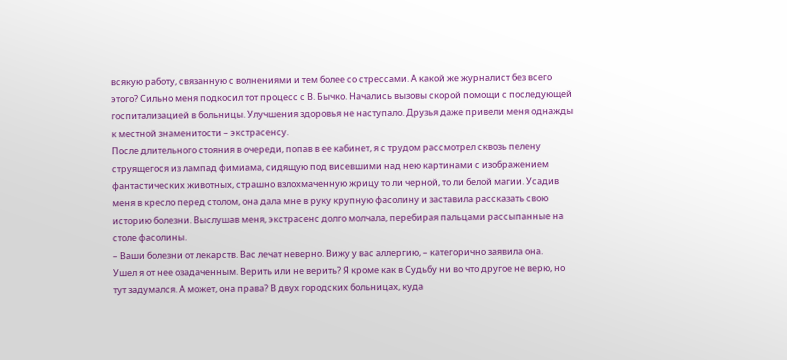всякую работу, связанную с волнениями и тем более со стрессами. А какой же журналист без всего этого? Сильно меня подкосил тот процесс с В. Бычко. Начались вызовы скорой помощи с последующей госпитализацией в больницы. Улучшения здоровья не наступало. Друзья даже привели меня однажды к местной знаменитости – экстрасенсу.
После длительного стояния в очереди, попав в ее кабинет, я с трудом рассмотрел сквозь пелену струящегося из лампад фимиама, сидящую под висевшими над нею картинами с изображением фантастических животных, страшно взлохмаченную жрицу то ли черной, то ли белой магии. Усадив меня в кресло перед столом, она дала мне в руку крупную фасолину и заставила рассказать свою историю болезни. Выслушав меня, экстрасенс долго молчала, перебирая пальцами рассыпанные на столе фасолины.
– Ваши болезни от лекарств. Вас лечат неверно. Вижу у вас аллергию, – категорично заявила она.
Ушел я от нее озадаченным. Верить или не верить? Я кроме как в Судьбу ни во что другое не верю, но тут задумался. А может, она права? В двух городских больницах, куда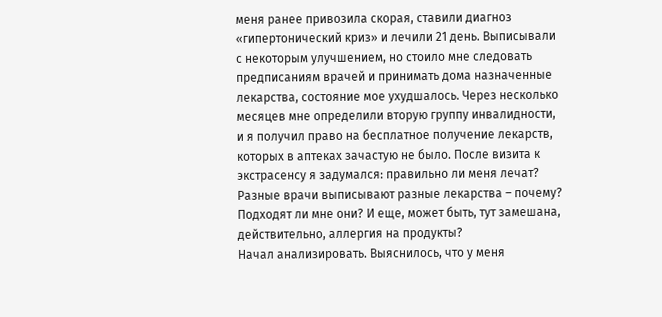меня ранее привозила скорая, ставили диагноз «гипертонический криз» и лечили 21 день. Выписывали с некоторым улучшением, но стоило мне следовать предписаниям врачей и принимать дома назначенные лекарства, состояние мое ухудшалось. Через несколько месяцев мне определили вторую группу инвалидности, и я получил право на бесплатное получение лекарств, которых в аптеках зачастую не было. После визита к экстрасенсу я задумался: правильно ли меня лечат? Разные врачи выписывают разные лекарства – почему? Подходят ли мне они? И еще, может быть, тут замешана, действительно, аллергия на продукты?
Начал анализировать. Выяснилось, что у меня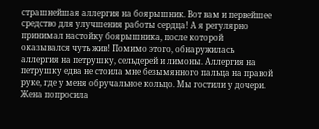страшнейшая аллергия на боярышник. Вот вам и первейшее средство для улучшения работы сердца! А я регулярно принимал настойку боярышника, после которой оказывался чуть жив! Помимо этого, обнаружилась аллергия на петрушку, сельдерей и лимоны. Аллергия на петрушку едва не стоила мне безымянного пальца на правой руке, где у меня обручальное кольцо. Мы гостили у дочери. Жена попросила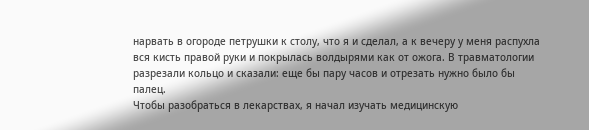нарвать в огороде петрушки к столу, что я и сделал, а к вечеру у меня распухла вся кисть правой руки и покрылась волдырями как от ожога. В травматологии разрезали кольцо и сказали: еще бы пару часов и отрезать нужно было бы палец.
Чтобы разобраться в лекарствах, я начал изучать медицинскую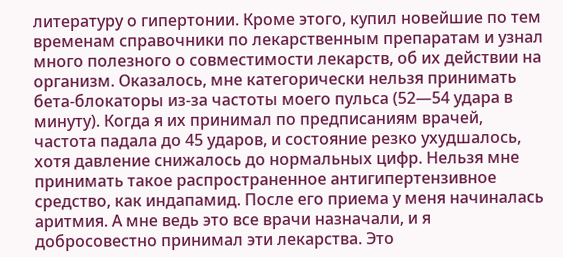литературу о гипертонии. Кроме этого, купил новейшие по тем временам справочники по лекарственным препаратам и узнал много полезного о совместимости лекарств, об их действии на организм. Оказалось, мне категорически нельзя принимать бета-блокаторы из-за частоты моего пульса (52—54 удара в минуту). Когда я их принимал по предписаниям врачей, частота падала до 45 ударов, и состояние резко ухудшалось, хотя давление снижалось до нормальных цифр. Нельзя мне принимать такое распространенное антигипертензивное средство, как индапамид. После его приема у меня начиналась аритмия. А мне ведь это все врачи назначали, и я добросовестно принимал эти лекарства. Это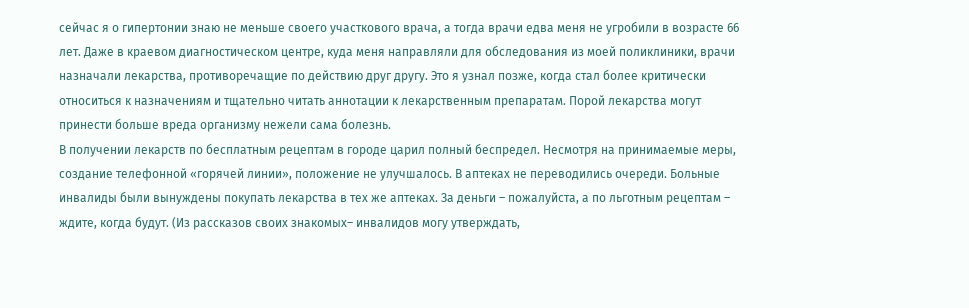сейчас я о гипертонии знаю не меньше своего участкового врача, а тогда врачи едва меня не угробили в возрасте 66 лет. Даже в краевом диагностическом центре, куда меня направляли для обследования из моей поликлиники, врачи назначали лекарства, противоречащие по действию друг другу. Это я узнал позже, когда стал более критически относиться к назначениям и тщательно читать аннотации к лекарственным препаратам. Порой лекарства могут принести больше вреда организму нежели сама болезнь.
В получении лекарств по бесплатным рецептам в городе царил полный беспредел. Несмотря на принимаемые меры, создание телефонной «горячей линии», положение не улучшалось. В аптеках не переводились очереди. Больные инвалиды были вынуждены покупать лекарства в тех же аптеках. За деньги – пожалуйста, а по льготным рецептам – ждите, когда будут. (Из рассказов своих знакомых– инвалидов могу утверждать,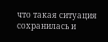что такая ситуация сохранилась и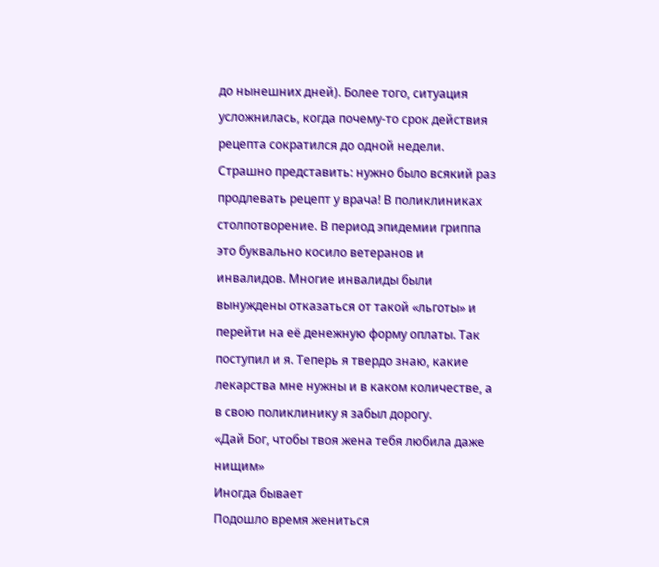до нынешних дней). Более того, ситуация усложнилась, когда почему-то срок действия рецепта сократился до одной недели. Страшно представить: нужно было всякий раз продлевать рецепт у врача! В поликлиниках столпотворение. В период эпидемии гриппа это буквально косило ветеранов и инвалидов. Многие инвалиды были вынуждены отказаться от такой «льготы» и перейти на её денежную форму оплаты. Так поступил и я. Теперь я твердо знаю, какие лекарства мне нужны и в каком количестве, а в свою поликлинику я забыл дорогу.
«Дай Бог, чтобы твоя жена тебя любила даже нищим»
Иногда бывает
Подошло время жениться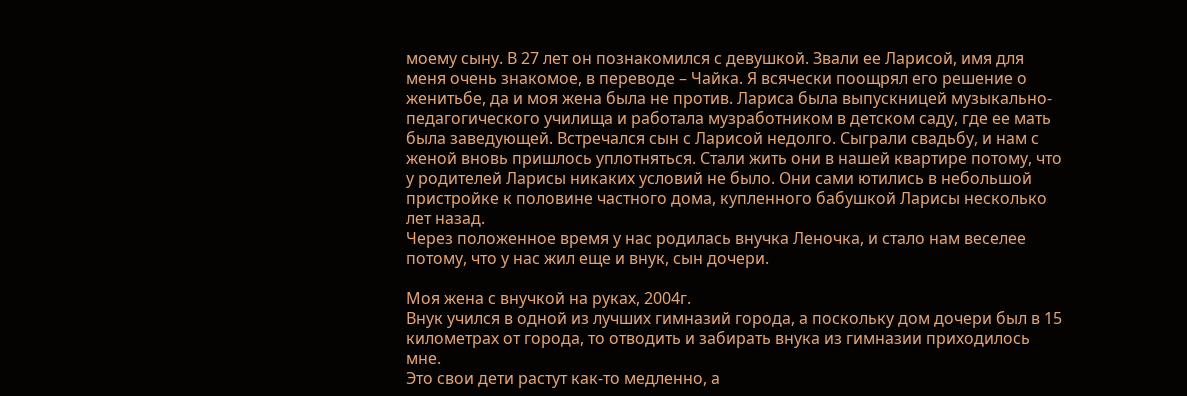моему сыну. В 27 лет он познакомился с девушкой. Звали ее Ларисой, имя для меня очень знакомое, в переводе – Чайка. Я всячески поощрял его решение о женитьбе, да и моя жена была не против. Лариса была выпускницей музыкально-педагогического училища и работала музработником в детском саду, где ее мать была заведующей. Встречался сын с Ларисой недолго. Сыграли свадьбу, и нам с женой вновь пришлось уплотняться. Стали жить они в нашей квартире потому, что у родителей Ларисы никаких условий не было. Они сами ютились в небольшой пристройке к половине частного дома, купленного бабушкой Ларисы несколько лет назад.
Через положенное время у нас родилась внучка Леночка, и стало нам веселее потому, что у нас жил еще и внук, сын дочери.

Моя жена с внучкой на руках, 2004г.
Внук учился в одной из лучших гимназий города, а поскольку дом дочери был в 15 километрах от города, то отводить и забирать внука из гимназии приходилось мне.
Это свои дети растут как-то медленно, а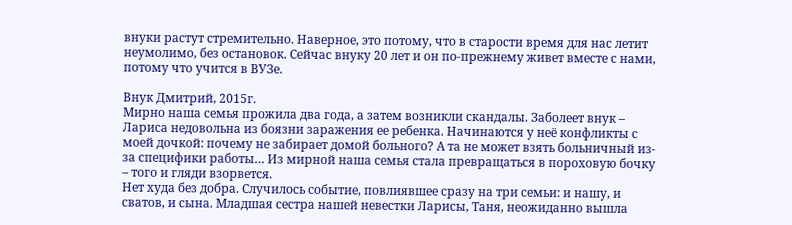внуки растут стремительно. Наверное, это потому, что в старости время для нас летит неумолимо, без остановок. Сейчас внуку 20 лет и он по-прежнему живет вместе с нами, потому что учится в ВУЗе.

Внук Дмитрий, 2015г.
Мирно наша семья прожила два года, а затем возникли скандалы. Заболеет внук – Лариса недовольна из боязни заражения ее ребенка. Начинаются у неё конфликты с моей дочкой: почему не забирает домой больного? А та не может взять больничный из-за специфики работы… Из мирной наша семья стала превращаться в пороховую бочку – того и гляди взорвется.
Нет худа без добра. Случилось событие, повлиявшее сразу на три семьи: и нашу, и сватов, и сына. Младшая сестра нашей невестки Ларисы, Таня, неожиданно вышла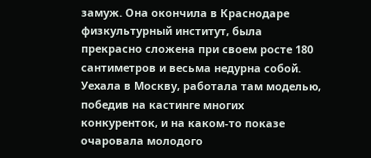замуж. Она окончила в Краснодаре физкультурный институт, была прекрасно сложена при своем росте 180 сантиметров и весьма недурна собой. Уехала в Москву, работала там моделью, победив на кастинге многих конкуренток, и на каком-то показе очаровала молодого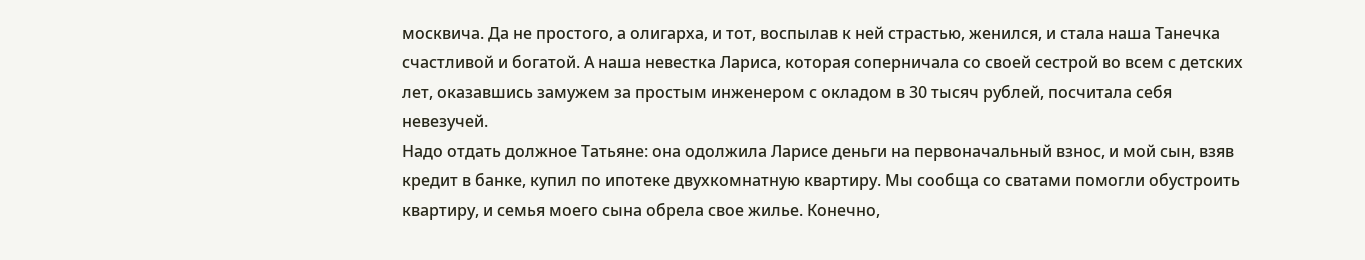москвича. Да не простого, а олигарха, и тот, воспылав к ней страстью, женился, и стала наша Танечка счастливой и богатой. А наша невестка Лариса, которая соперничала со своей сестрой во всем с детских лет, оказавшись замужем за простым инженером с окладом в 30 тысяч рублей, посчитала себя невезучей.
Надо отдать должное Татьяне: она одолжила Ларисе деньги на первоначальный взнос, и мой сын, взяв кредит в банке, купил по ипотеке двухкомнатную квартиру. Мы сообща со сватами помогли обустроить квартиру, и семья моего сына обрела свое жилье. Конечно,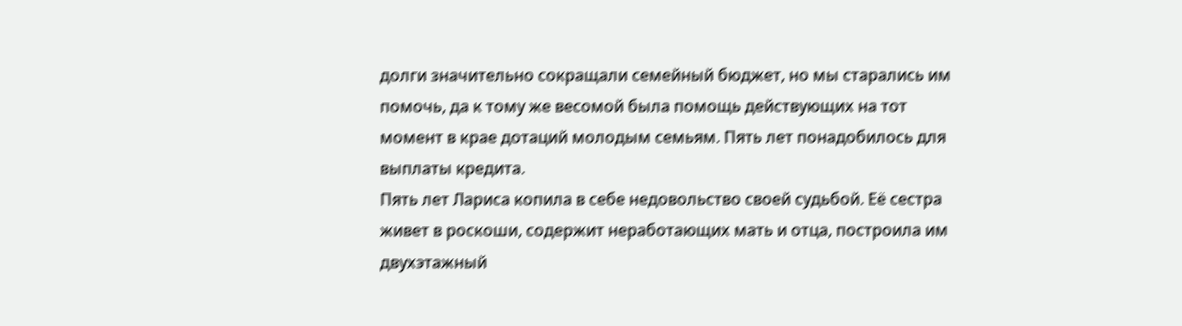долги значительно сокращали семейный бюджет, но мы старались им помочь, да к тому же весомой была помощь действующих на тот момент в крае дотаций молодым семьям. Пять лет понадобилось для выплаты кредита.
Пять лет Лариса копила в себе недовольство своей судьбой. Её сестра живет в роскоши, содержит неработающих мать и отца, построила им двухэтажный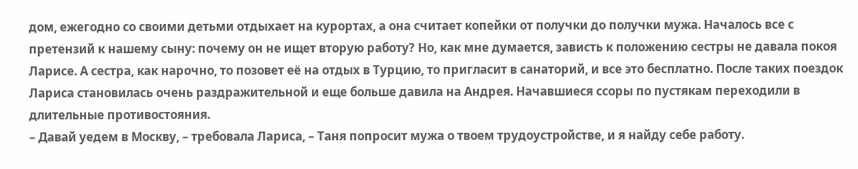дом, ежегодно со своими детьми отдыхает на курортах, а она считает копейки от получки до получки мужа. Началось все с претензий к нашему сыну: почему он не ищет вторую работу? Но, как мне думается, зависть к положению сестры не давала покоя Ларисе. А сестра, как нарочно, то позовет её на отдых в Турцию, то пригласит в санаторий, и все это бесплатно. После таких поездок Лариса становилась очень раздражительной и еще больше давила на Андрея. Начавшиеся ссоры по пустякам переходили в длительные противостояния.
– Давай уедем в Москву, – требовала Лариса, – Таня попросит мужа о твоем трудоустройстве, и я найду себе работу.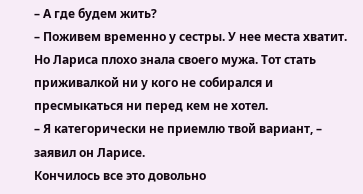– А где будем жить?
– Поживем временно у сестры. У нее места хватит.
Но Лариса плохо знала своего мужа. Тот стать приживалкой ни у кого не собирался и пресмыкаться ни перед кем не хотел.
– Я категорически не приемлю твой вариант, – заявил он Ларисе.
Кончилось все это довольно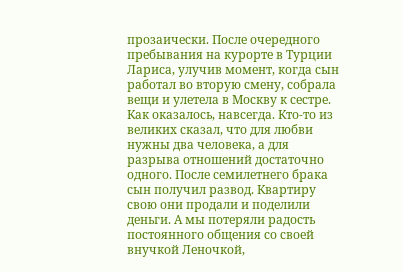прозаически. После очередного пребывания на курорте в Турции Лариса, улучив момент, когда сын работал во вторую смену, собрала вещи и улетела в Москву к сестре. Как оказалось, навсегда. Кто-то из великих сказал, что для любви нужны два человека, а для разрыва отношений достаточно одного. После семилетнего брака сын получил развод. Квартиру свою они продали и поделили деньги. А мы потеряли радость постоянного общения со своей внучкой Леночкой,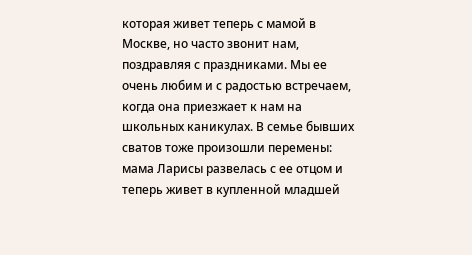которая живет теперь с мамой в Москве, но часто звонит нам, поздравляя с праздниками. Мы ее очень любим и с радостью встречаем, когда она приезжает к нам на школьных каникулах. В семье бывших сватов тоже произошли перемены: мама Ларисы развелась с ее отцом и теперь живет в купленной младшей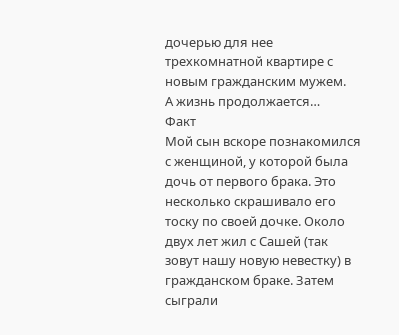дочерью для нее трехкомнатной квартире с новым гражданским мужем.
А жизнь продолжается…
Факт
Мой сын вскоре познакомился с женщиной, у которой была дочь от первого брака. Это несколько скрашивало его тоску по своей дочке. Около двух лет жил с Сашей (так зовут нашу новую невестку) в гражданском браке. Затем сыграли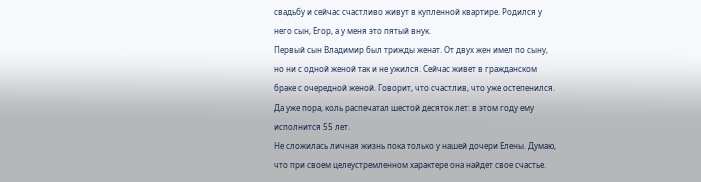свадьбу и сейчас счастливо живут в купленной квартире. Родился у него сын, Егор, а у меня это пятый внук.
Первый сын Владимир был трижды женат. От двух жен имел по сыну, но ни с одной женой так и не ужился. Сейчас живет в гражданском браке с очередной женой. Говорит, что счастлив, что уже остепенился. Да уже пора, коль распечатал шестой десяток лет: в этом году ему исполнится 55 лет.
Не сложилась личная жизнь пока только у нашей дочери Елены. Думаю, что при своем целеустремленном характере она найдет свое счастье.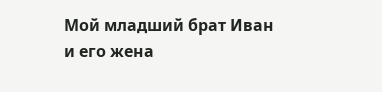Мой младший брат Иван и его жена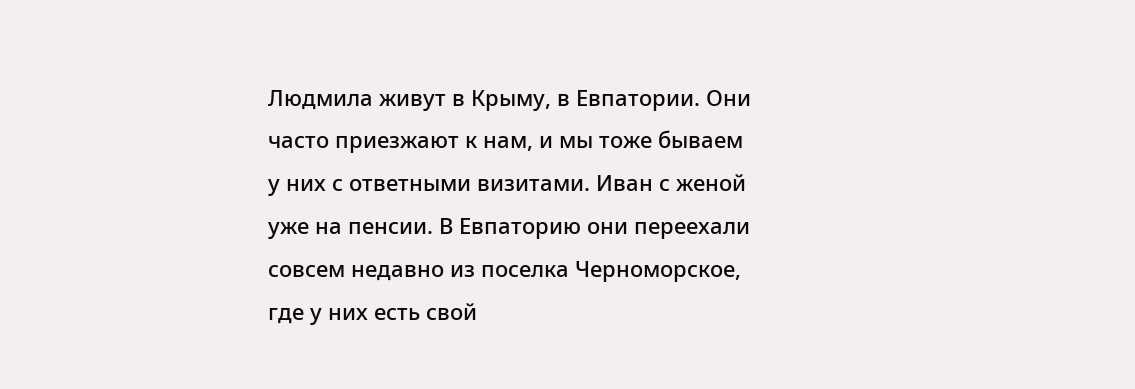Людмила живут в Крыму, в Евпатории. Они часто приезжают к нам, и мы тоже бываем у них с ответными визитами. Иван с женой уже на пенсии. В Евпаторию они переехали совсем недавно из поселка Черноморское, где у них есть свой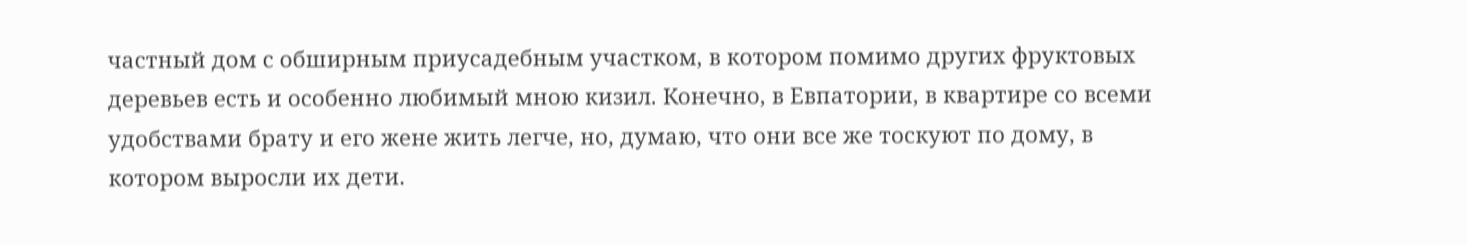частный дом с обширным приусадебным участком, в котором помимо других фруктовых деревьев есть и особенно любимый мною кизил. Конечно, в Евпатории, в квартире со всеми удобствами брату и его жене жить легче, но, думаю, что они все же тоскуют по дому, в котором выросли их дети.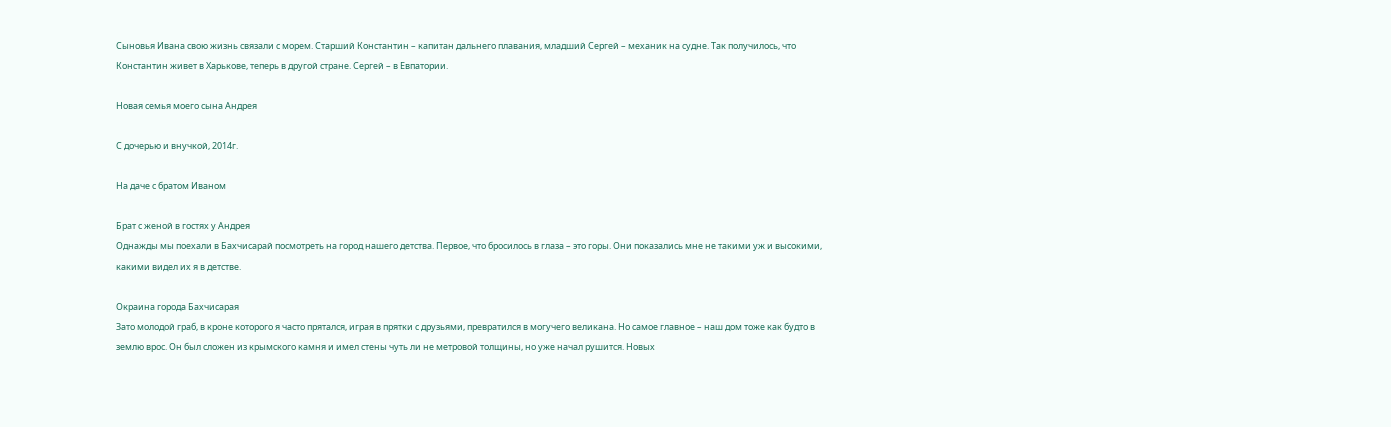Сыновья Ивана свою жизнь связали с морем. Старший Константин – капитан дальнего плавания, младший Сергей – механик на судне. Так получилось, что Константин живет в Харькове, теперь в другой стране. Сергей – в Евпатории.

Новая семья моего сына Андрея

С дочерью и внучкой, 2014г.

На даче с братом Иваном

Брат с женой в гостях у Андрея
Однажды мы поехали в Бахчисарай посмотреть на город нашего детства. Первое, что бросилось в глаза – это горы. Они показались мне не такими уж и высокими, какими видел их я в детстве.

Окраина города Бахчисарая
Зато молодой граб, в кроне которого я часто прятался, играя в прятки с друзьями, превратился в могучего великана. Но самое главное – наш дом тоже как будто в землю врос. Он был сложен из крымского камня и имел стены чуть ли не метровой толщины, но уже начал рушится. Новых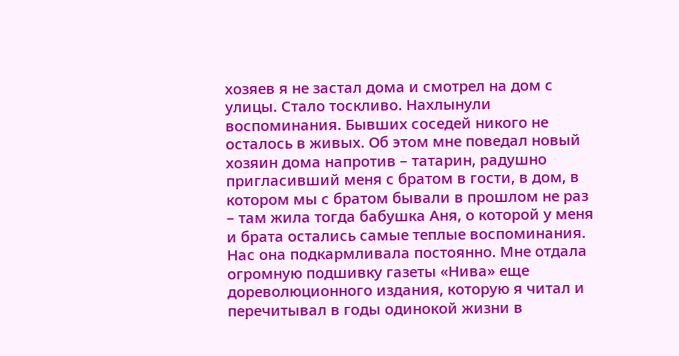хозяев я не застал дома и смотрел на дом с улицы. Стало тоскливо. Нахлынули воспоминания. Бывших соседей никого не осталось в живых. Об этом мне поведал новый хозяин дома напротив – татарин, радушно пригласивший меня с братом в гости, в дом, в котором мы с братом бывали в прошлом не раз – там жила тогда бабушка Аня, о которой у меня и брата остались самые теплые воспоминания. Нас она подкармливала постоянно. Мне отдала огромную подшивку газеты «Нива» еще дореволюционного издания, которую я читал и перечитывал в годы одинокой жизни в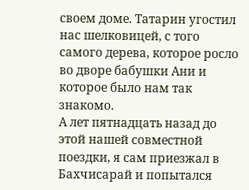своем доме. Татарин угостил нас шелковицей, с того самого дерева, которое росло во дворе бабушки Ани и которое было нам так знакомо.
А лет пятнадцать назад до этой нашей совместной поездки, я сам приезжал в Бахчисарай и попытался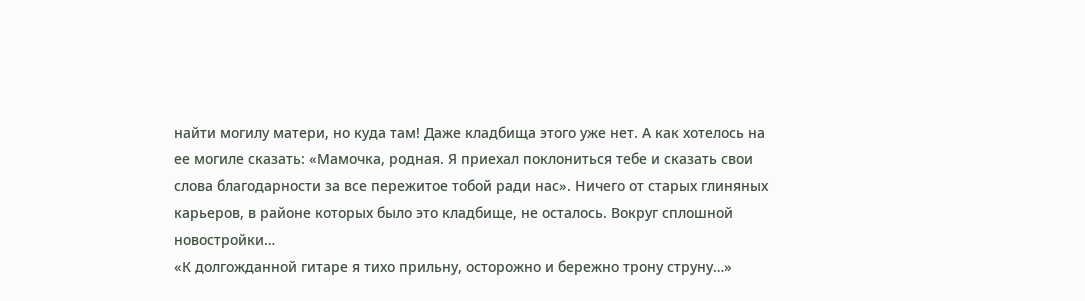найти могилу матери, но куда там! Даже кладбища этого уже нет. А как хотелось на ее могиле сказать: «Мамочка, родная. Я приехал поклониться тебе и сказать свои слова благодарности за все пережитое тобой ради нас». Ничего от старых глиняных карьеров, в районе которых было это кладбище, не осталось. Вокруг сплошной новостройки…
«К долгожданной гитаре я тихо прильну, осторожно и бережно трону струну…»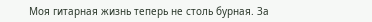Моя гитарная жизнь теперь не столь бурная. За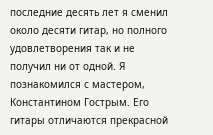последние десять лет я сменил около десяти гитар, но полного удовлетворения так и не получил ни от одной. Я познакомился с мастером, Константином Гострым. Его гитары отличаются прекрасной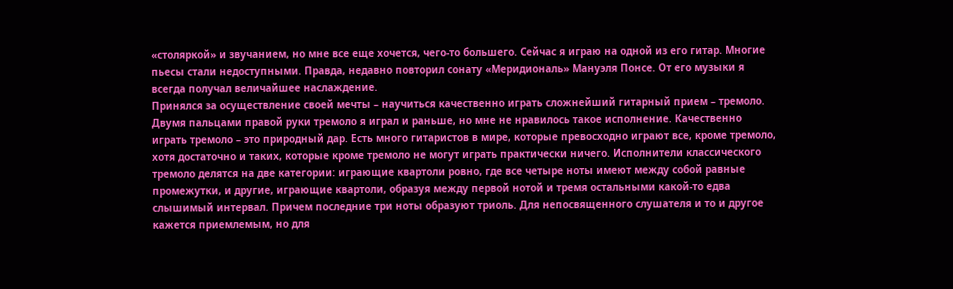«столяркой» и звучанием, но мне все еще хочется, чего-то большего. Сейчас я играю на одной из его гитар. Многие пьесы стали недоступными. Правда, недавно повторил сонату «Меридиональ» Мануэля Понсе. От его музыки я всегда получал величайшее наслаждение.
Принялся за осуществление своей мечты – научиться качественно играть сложнейший гитарный прием – тремоло. Двумя пальцами правой руки тремоло я играл и раньше, но мне не нравилось такое исполнение. Качественно играть тремоло – это природный дар. Есть много гитаристов в мире, которые превосходно играют все, кроме тремоло, хотя достаточно и таких, которые кроме тремоло не могут играть практически ничего. Исполнители классического тремоло делятся на две категории: играющие квартоли ровно, где все четыре ноты имеют между собой равные промежутки, и другие, играющие квартоли, образуя между первой нотой и тремя остальными какой-то едва слышимый интервал. Причем последние три ноты образуют триоль. Для непосвященного слушателя и то и другое кажется приемлемым, но для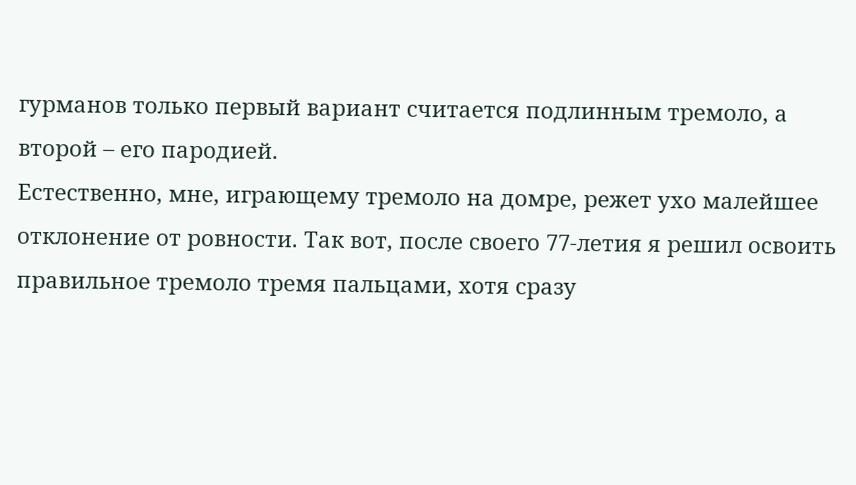гурманов только первый вариант считается подлинным тремоло, а второй – его пародией.
Естественно, мне, играющему тремоло на домре, режет ухо малейшее отклонение от ровности. Так вот, после своего 77-летия я решил освоить правильное тремоло тремя пальцами, хотя сразу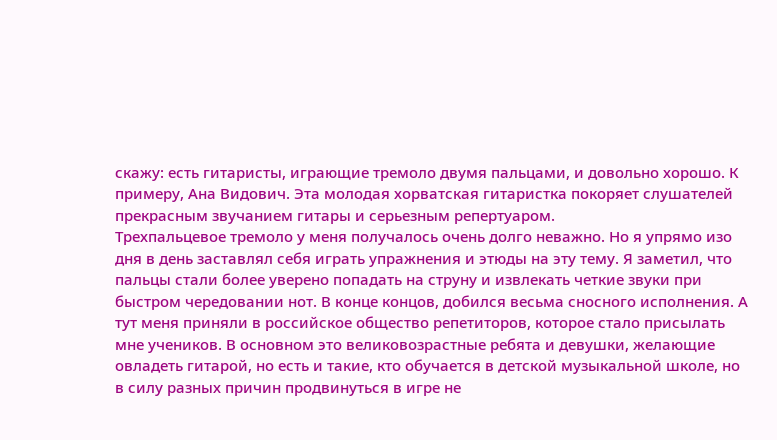скажу: есть гитаристы, играющие тремоло двумя пальцами, и довольно хорошо. К примеру, Ана Видович. Эта молодая хорватская гитаристка покоряет слушателей прекрасным звучанием гитары и серьезным репертуаром.
Трехпальцевое тремоло у меня получалось очень долго неважно. Но я упрямо изо дня в день заставлял себя играть упражнения и этюды на эту тему. Я заметил, что пальцы стали более уверено попадать на струну и извлекать четкие звуки при быстром чередовании нот. В конце концов, добился весьма сносного исполнения. А тут меня приняли в российское общество репетиторов, которое стало присылать мне учеников. В основном это великовозрастные ребята и девушки, желающие овладеть гитарой, но есть и такие, кто обучается в детской музыкальной школе, но в силу разных причин продвинуться в игре не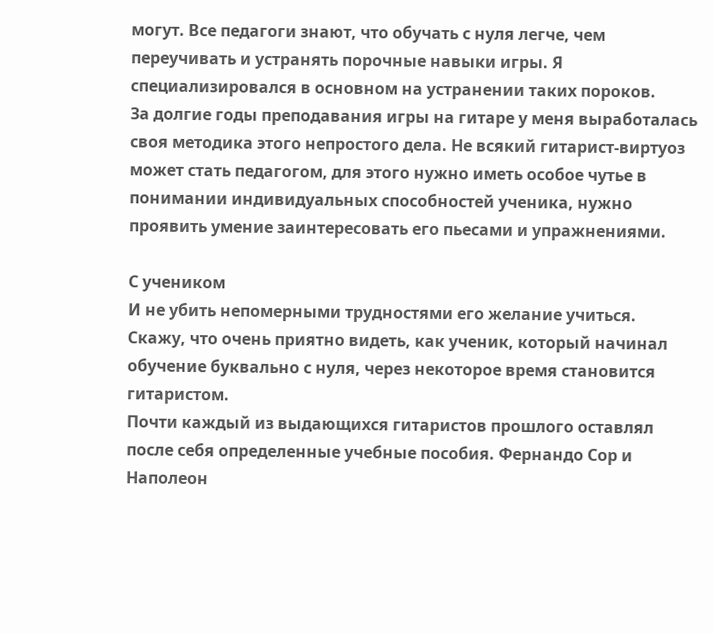могут. Все педагоги знают, что обучать с нуля легче, чем переучивать и устранять порочные навыки игры. Я специализировался в основном на устранении таких пороков.
За долгие годы преподавания игры на гитаре у меня выработалась своя методика этого непростого дела. Не всякий гитарист-виртуоз может стать педагогом, для этого нужно иметь особое чутье в понимании индивидуальных способностей ученика, нужно проявить умение заинтересовать его пьесами и упражнениями.

С учеником
И не убить непомерными трудностями его желание учиться. Скажу, что очень приятно видеть, как ученик, который начинал обучение буквально с нуля, через некоторое время становится гитаристом.
Почти каждый из выдающихся гитаристов прошлого оставлял после себя определенные учебные пособия. Фернандо Сор и Наполеон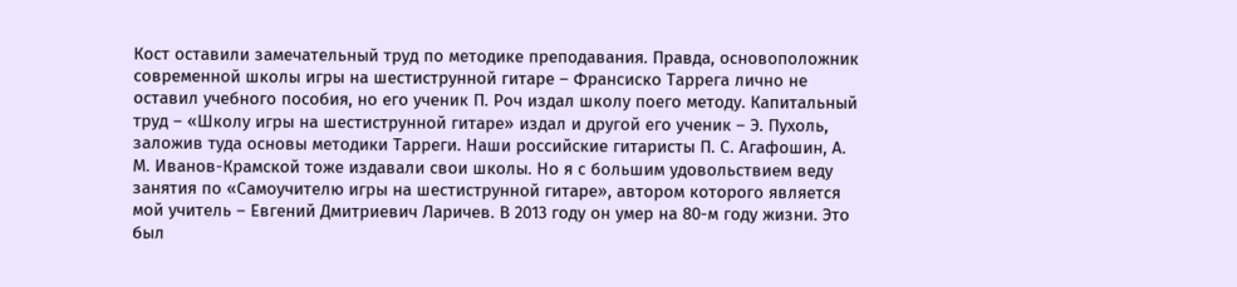Кост оставили замечательный труд по методике преподавания. Правда, основоположник современной школы игры на шестиструнной гитаре – Франсиско Таррега лично не оставил учебного пособия, но его ученик П. Роч издал школу поего методу. Капитальный труд – «Школу игры на шестиструнной гитаре» издал и другой его ученик – Э. Пухоль, заложив туда основы методики Тарреги. Наши российские гитаристы П. С. Агафошин, А. М. Иванов-Крамской тоже издавали свои школы. Но я с большим удовольствием веду занятия по «Самоучителю игры на шестиструнной гитаре», автором которого является мой учитель – Евгений Дмитриевич Ларичев. В 2013 году он умер на 80-м году жизни. Это был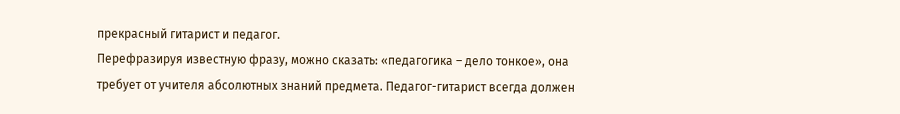прекрасный гитарист и педагог.
Перефразируя известную фразу, можно сказать: «педагогика – дело тонкое», она требует от учителя абсолютных знаний предмета. Педагог-гитарист всегда должен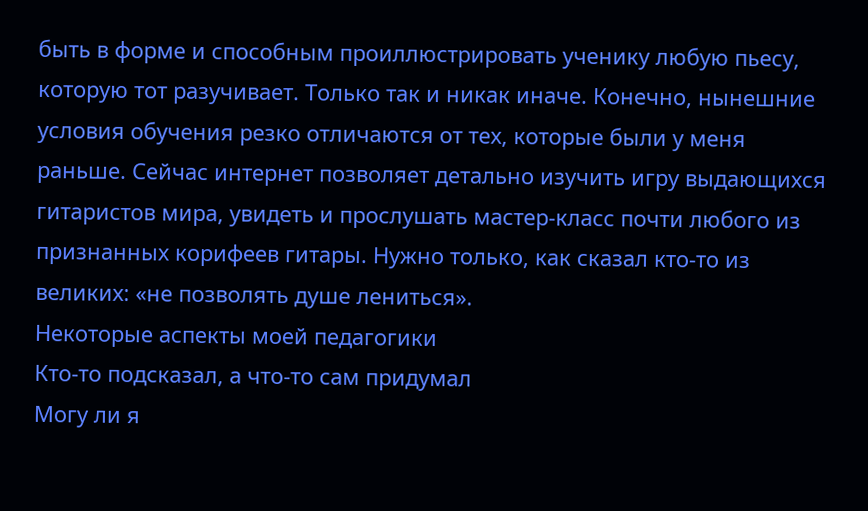быть в форме и способным проиллюстрировать ученику любую пьесу, которую тот разучивает. Только так и никак иначе. Конечно, нынешние условия обучения резко отличаются от тех, которые были у меня раньше. Сейчас интернет позволяет детально изучить игру выдающихся гитаристов мира, увидеть и прослушать мастер-класс почти любого из признанных корифеев гитары. Нужно только, как сказал кто-то из великих: «не позволять душе лениться».
Некоторые аспекты моей педагогики
Кто-то подсказал, а что-то сам придумал
Могу ли я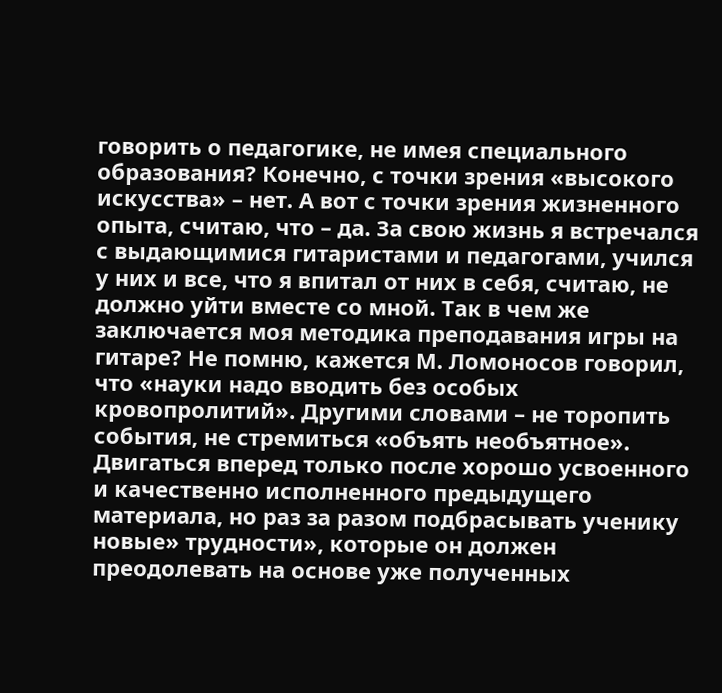говорить о педагогике, не имея специального образования? Конечно, с точки зрения «высокого искусства» – нет. А вот с точки зрения жизненного опыта, считаю, что – да. За свою жизнь я встречался с выдающимися гитаристами и педагогами, учился у них и все, что я впитал от них в себя, считаю, не должно уйти вместе со мной. Так в чем же заключается моя методика преподавания игры на гитаре? Не помню, кажется М. Ломоносов говорил, что «науки надо вводить без особых кровопролитий». Другими словами – не торопить события, не стремиться «объять необъятное». Двигаться вперед только после хорошо усвоенного и качественно исполненного предыдущего материала, но раз за разом подбрасывать ученику новые» трудности», которые он должен преодолевать на основе уже полученных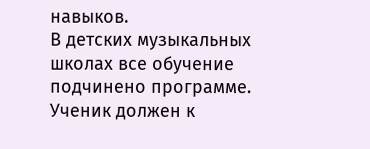навыков.
В детских музыкальных школах все обучение подчинено программе. Ученик должен к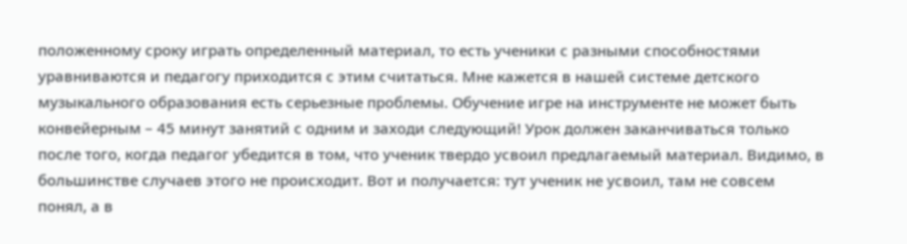положенному сроку играть определенный материал, то есть ученики с разными способностями уравниваются и педагогу приходится с этим считаться. Мне кажется в нашей системе детского музыкального образования есть серьезные проблемы. Обучение игре на инструменте не может быть конвейерным – 45 минут занятий с одним и заходи следующий! Урок должен заканчиваться только после того, когда педагог убедится в том, что ученик твердо усвоил предлагаемый материал. Видимо, в большинстве случаев этого не происходит. Вот и получается: тут ученик не усвоил, там не совсем понял, а в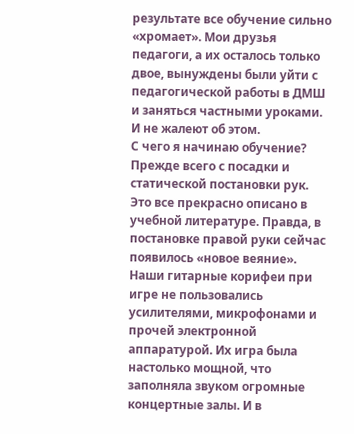результате все обучение сильно «хромает». Мои друзья педагоги, а их осталось только двое, вынуждены были уйти с педагогической работы в ДМШ и заняться частными уроками. И не жалеют об этом.
С чего я начинаю обучение? Прежде всего с посадки и статической постановки рук. Это все прекрасно описано в учебной литературе. Правда, в постановке правой руки сейчас появилось «новое веяние». Наши гитарные корифеи при игре не пользовались усилителями, микрофонами и прочей электронной аппаратурой. Их игра была настолько мощной, что заполняла звуком огромные концертные залы. И в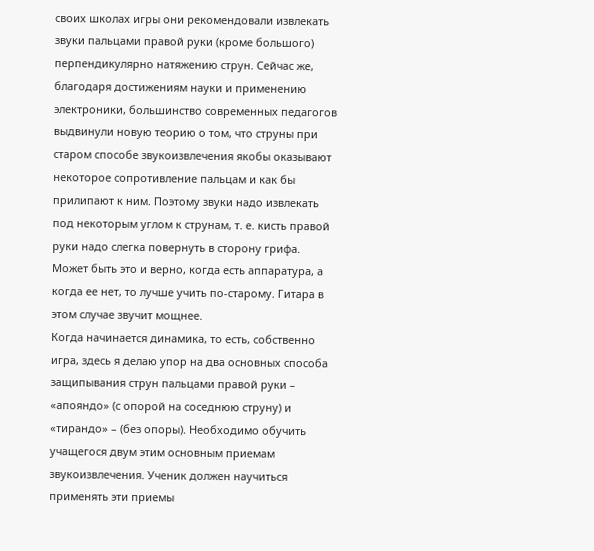своих школах игры они рекомендовали извлекать звуки пальцами правой руки (кроме большого) перпендикулярно натяжению струн. Сейчас же, благодаря достижениям науки и применению электроники, большинство современных педагогов выдвинули новую теорию о том, что струны при старом способе звукоизвлечения якобы оказывают некоторое сопротивление пальцам и как бы прилипают к ним. Поэтому звуки надо извлекать под некоторым углом к струнам, т. е. кисть правой руки надо слегка повернуть в сторону грифа. Может быть это и верно, когда есть аппаратура, а когда ее нет, то лучше учить по-старому. Гитара в этом случае звучит мощнее.
Когда начинается динамика, то есть, собственно игра, здесь я делаю упор на два основных способа защипывания струн пальцами правой руки – «апояндо» (с опорой на соседнюю струну) и «тирандо» – (без опоры). Необходимо обучить учащегося двум этим основным приемам звукоизвлечения. Ученик должен научиться применять эти приемы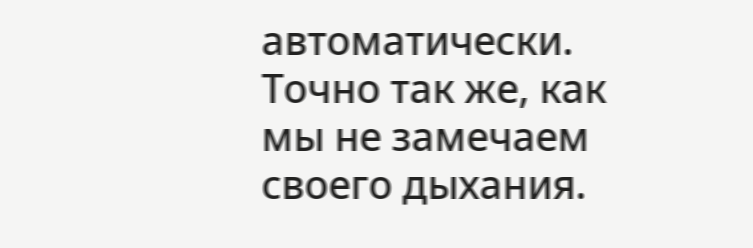автоматически. Точно так же, как мы не замечаем своего дыхания.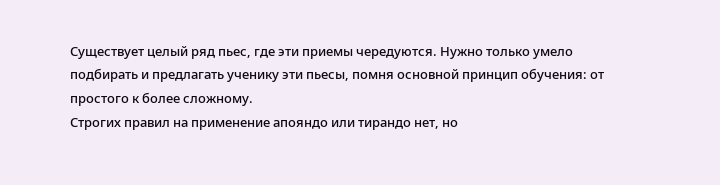Существует целый ряд пьес, где эти приемы чередуются. Нужно только умело подбирать и предлагать ученику эти пьесы, помня основной принцип обучения: от простого к более сложному.
Строгих правил на применение апояндо или тирандо нет, но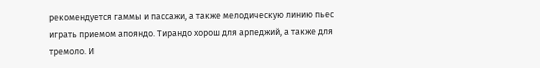рекомендуется гаммы и пассажи, а также мелодическую линию пьес играть приемом апояндо. Тирандо хорош для арпеджий, а также для тремоло. И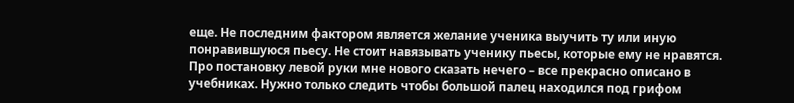еще. Не последним фактором является желание ученика выучить ту или иную понравившуюся пьесу. Не стоит навязывать ученику пьесы, которые ему не нравятся. Про постановку левой руки мне нового сказать нечего – все прекрасно описано в учебниках. Нужно только следить чтобы большой палец находился под грифом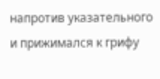напротив указательного и прижимался к грифу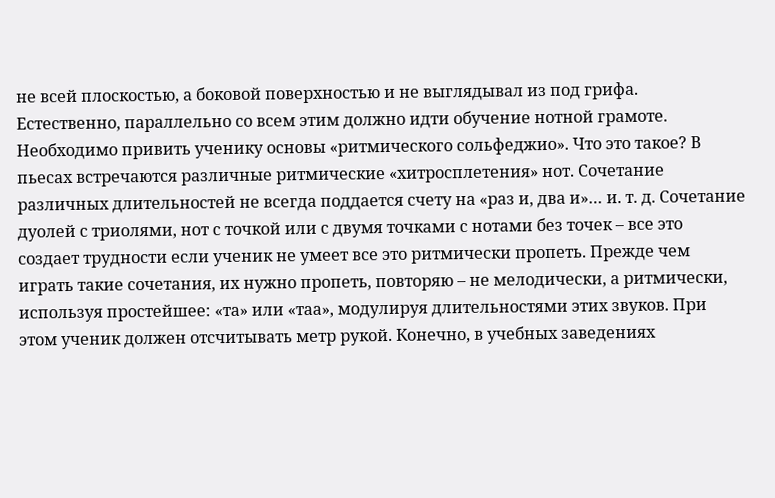не всей плоскостью, а боковой поверхностью и не выглядывал из под грифа.
Естественно, параллельно со всем этим должно идти обучение нотной грамоте. Необходимо привить ученику основы «ритмического сольфеджио». Что это такое? В пьесах встречаются различные ритмические «хитросплетения» нот. Сочетание различных длительностей не всегда поддается счету на «раз и, два и»… и. т. д. Сочетание дуолей с триолями, нот с точкой или с двумя точками с нотами без точек – все это создает трудности если ученик не умеет все это ритмически пропеть. Прежде чем играть такие сочетания, их нужно пропеть, повторяю – не мелодически, а ритмически, используя простейшее: «та» или «таа», модулируя длительностями этих звуков. При этом ученик должен отсчитывать метр рукой. Конечно, в учебных заведениях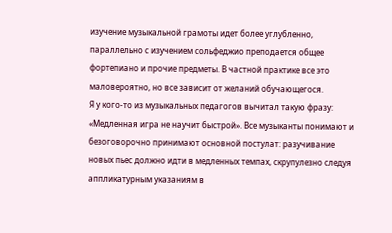изучение музыкальной грамоты идет более углубленно, параллельно с изучением сольфеджио преподается общее фортепиано и прочие предметы. В частной практике все это маловероятно, но все зависит от желаний обучающегося.
Я у кого-то из музыкальных педагогов вычитал такую фразу: «Медленная игра не научит быстрой». Все музыканты понимают и безоговорочно принимают основной постулат: разучивание новых пьес должно идти в медленных темпах, скрупулезно следуя аппликатурным указаниям в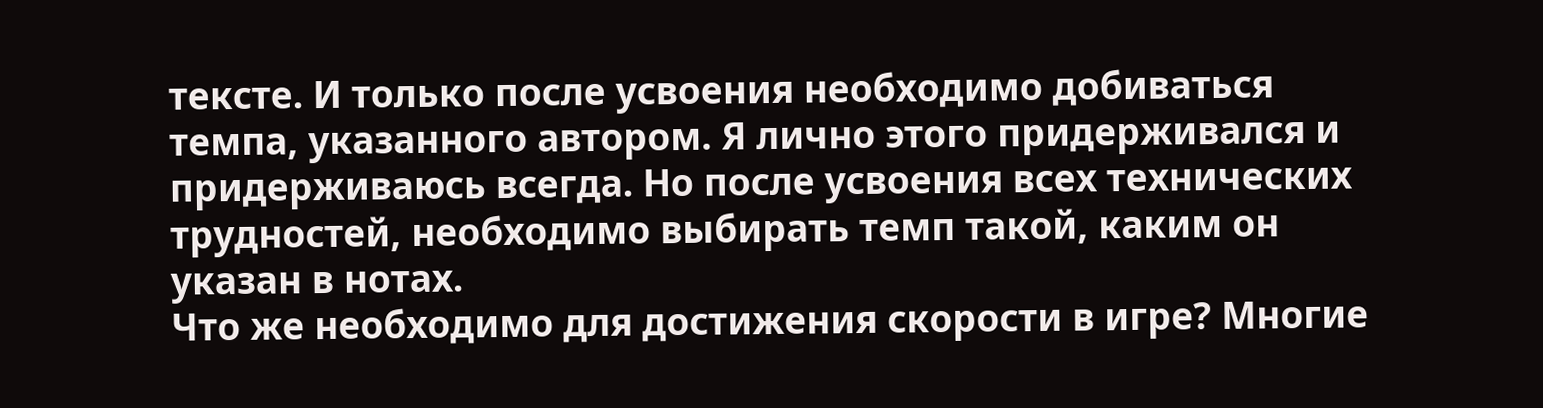тексте. И только после усвоения необходимо добиваться темпа, указанного автором. Я лично этого придерживался и придерживаюсь всегда. Но после усвоения всех технических трудностей, необходимо выбирать темп такой, каким он указан в нотах.
Что же необходимо для достижения скорости в игре? Многие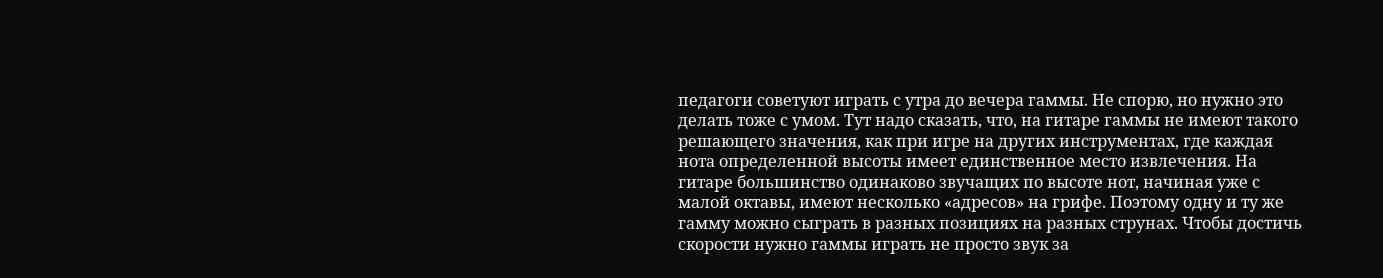педагоги советуют играть с утра до вечера гаммы. Не спорю, но нужно это делать тоже с умом. Тут надо сказать, что, на гитаре гаммы не имеют такого решающего значения, как при игре на других инструментах, где каждая нота определенной высоты имеет единственное место извлечения. На гитаре большинство одинаково звучащих по высоте нот, начиная уже с малой октавы, имеют несколько «адресов» на грифе. Поэтому одну и ту же гамму можно сыграть в разных позициях на разных струнах. Чтобы достичь скорости нужно гаммы играть не просто звук за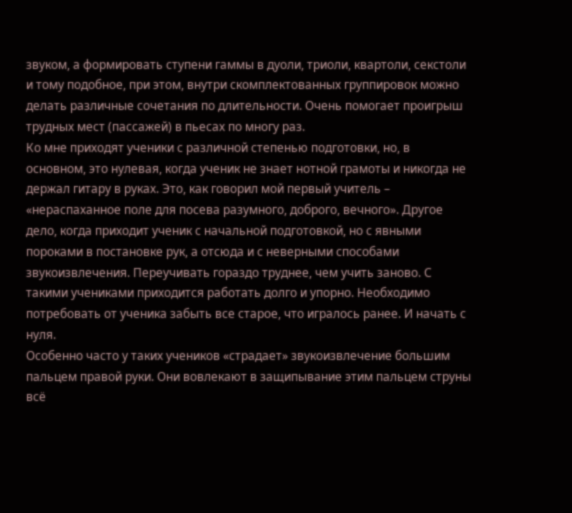звуком, а формировать ступени гаммы в дуоли, триоли, квартоли, секстоли и тому подобное, при этом, внутри скомплектованных группировок можно делать различные сочетания по длительности. Очень помогает проигрыш трудных мест (пассажей) в пьесах по многу раз.
Ко мне приходят ученики с различной степенью подготовки, но, в основном, это нулевая, когда ученик не знает нотной грамоты и никогда не держал гитару в руках. Это, как говорил мой первый учитель – «нераспаханное поле для посева разумного, доброго, вечного». Другое дело, когда приходит ученик с начальной подготовкой, но с явными пороками в постановке рук, а отсюда и с неверными способами звукоизвлечения. Переучивать гораздо труднее, чем учить заново. С такими учениками приходится работать долго и упорно. Необходимо потребовать от ученика забыть все старое, что игралось ранее. И начать с нуля.
Особенно часто у таких учеников «страдает» звукоизвлечение большим пальцем правой руки. Они вовлекают в защипывание этим пальцем струны всё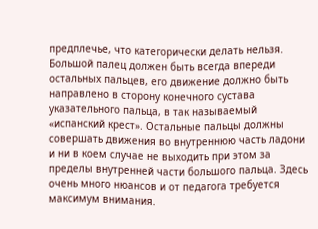предплечье, что категорически делать нельзя. Большой палец должен быть всегда впереди остальных пальцев, его движение должно быть направлено в сторону конечного сустава указательного пальца, в так называемый «испанский крест». Остальные пальцы должны совершать движения во внутреннюю часть ладони и ни в коем случае не выходить при этом за пределы внутренней части большого пальца. Здесь очень много нюансов и от педагога требуется максимум внимания.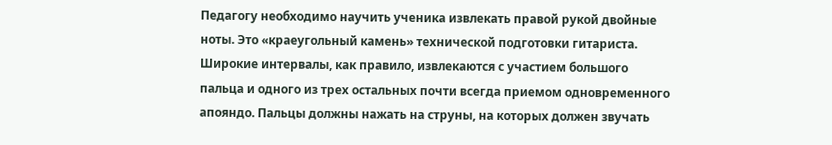Педагогу необходимо научить ученика извлекать правой рукой двойные ноты. Это «краеугольный камень» технической подготовки гитариста. Широкие интервалы, как правило, извлекаются с участием большого пальца и одного из трех остальных почти всегда приемом одновременного апояндо. Пальцы должны нажать на струны, на которых должен звучать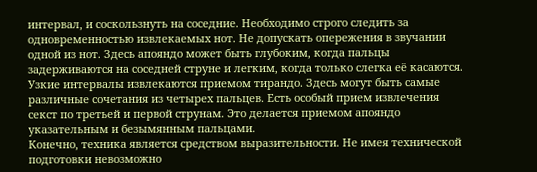интервал, и соскользнуть на соседние. Необходимо строго следить за одновременностью извлекаемых нот. Не допускать опережения в звучании одной из нот. Здесь апояндо может быть глубоким, когда пальцы задерживаются на соседней струне и легким, когда только слегка её касаются. Узкие интервалы извлекаются приемом тирандо. Здесь могут быть самые различные сочетания из четырех пальцев. Есть особый прием извлечения секст по третьей и первой струнам. Это делается приемом апояндо указательным и безымянным пальцами.
Конечно, техника является средством выразительности. Не имея технической подготовки невозможно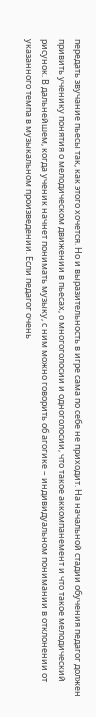передать звучание пьесы так, как этого хочется. Но и выразительность в игре сама по себе не приходит. На начальной стадии обучения педагог должен привить ученику понятия о мелодическом движении в пьесах, о многоголосии и одноголосии, что такое аккомпанемент и что такое мелодический рисунок. В дальнейшем, когда ученик начнет понимать музыку, с ним можно говорить об агогике – индивидуальном понимании в отклонении от указанного темпа в музыкальном произведении. Если педагог очень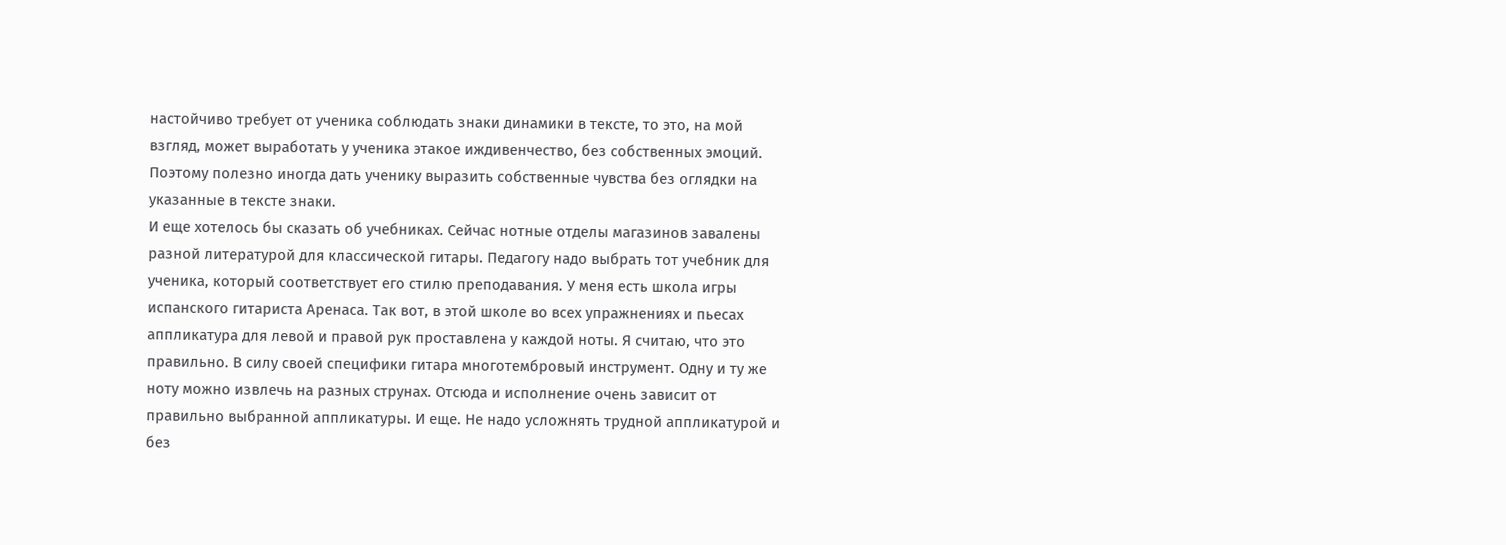настойчиво требует от ученика соблюдать знаки динамики в тексте, то это, на мой взгляд, может выработать у ученика этакое иждивенчество, без собственных эмоций. Поэтому полезно иногда дать ученику выразить собственные чувства без оглядки на указанные в тексте знаки.
И еще хотелось бы сказать об учебниках. Сейчас нотные отделы магазинов завалены разной литературой для классической гитары. Педагогу надо выбрать тот учебник для ученика, который соответствует его стилю преподавания. У меня есть школа игры испанского гитариста Аренаса. Так вот, в этой школе во всех упражнениях и пьесах аппликатура для левой и правой рук проставлена у каждой ноты. Я считаю, что это правильно. В силу своей специфики гитара многотембровый инструмент. Одну и ту же ноту можно извлечь на разных струнах. Отсюда и исполнение очень зависит от правильно выбранной аппликатуры. И еще. Не надо усложнять трудной аппликатурой и без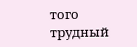того трудный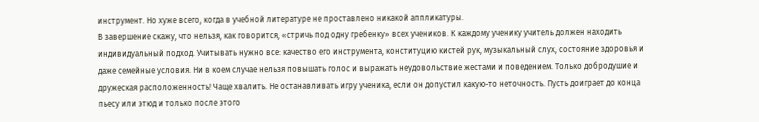инструмент. Но хуже всего, когда в учебной литературе не проставлено никакой аппликатуры.
В завершение скажу, что нельзя, как говорится, «стричь под одну гребенку» всех учеников. К каждому ученику учитель должен находить индивидуальный подход. Учитывать нужно все: качество его инструмента, конституцию кистей рук, музыкальный слух, состояние здоровья и даже семейные условия. Ни в коем случае нельзя повышать голос и выражать неудовольствие жестами и поведением. Только добродушие и дружеская расположенность! Чаще хвалить. Не останавливать игру ученика, если он допустил какую-то неточность. Пусть доиграет до конца пьесу или этюд и только после этого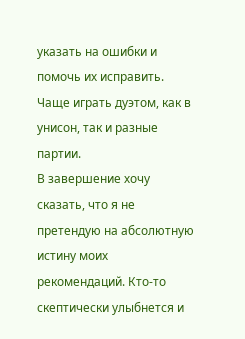указать на ошибки и помочь их исправить. Чаще играть дуэтом, как в унисон, так и разные партии.
В завершение хочу сказать, что я не претендую на абсолютную истину моих рекомендаций. Кто-то скептически улыбнется и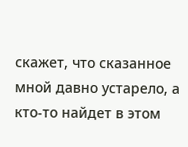скажет, что сказанное мной давно устарело, а кто-то найдет в этом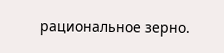рациональное зерно.